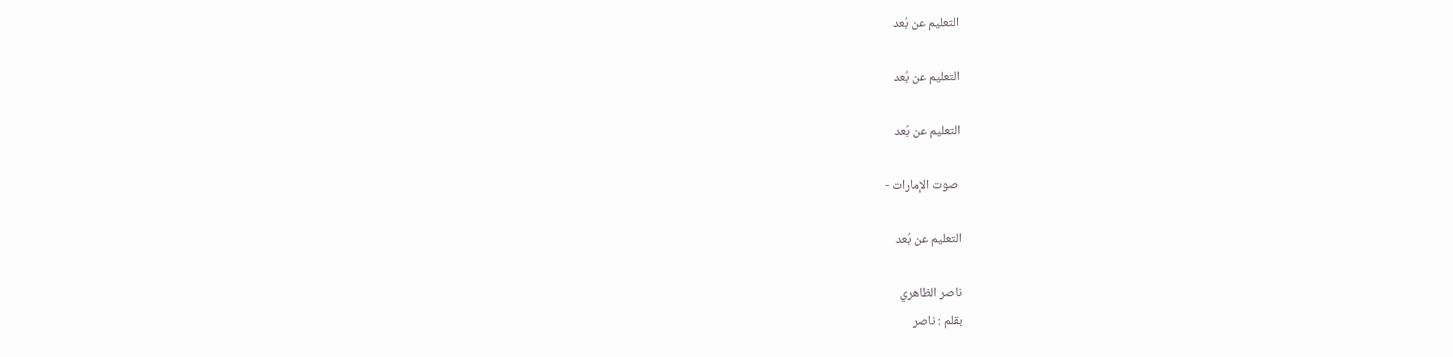التعليم عن بُعد

التعليم عن بُعد

التعليم عن بُعد

 صوت الإمارات -

التعليم عن بُعد

ناصر الظاهري
بقلم : ناصر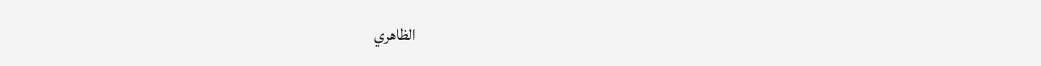الظاهري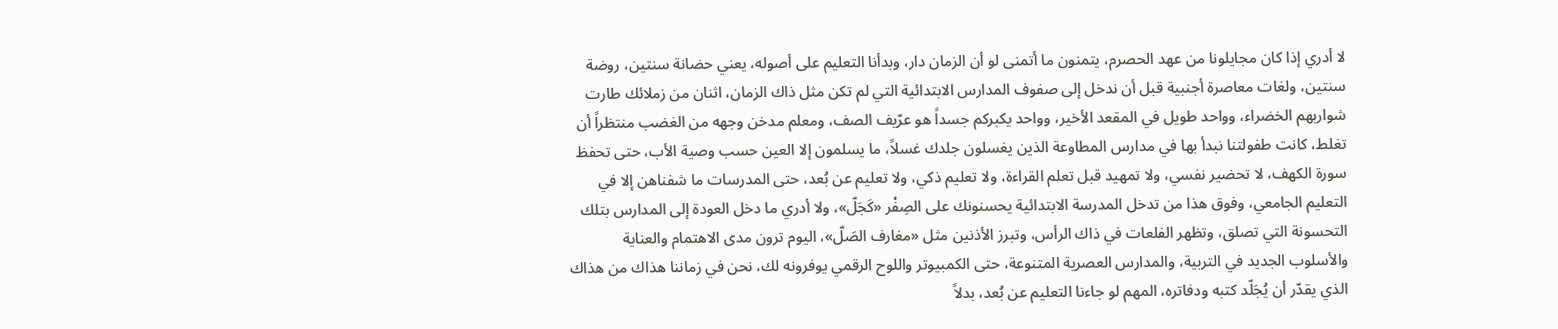لا أدري إذا كان مجايلونا من عهد الحصرم، يتمنون ما أتمنى لو أن الزمان دار، وبدأنا التعليم على أصوله، يعني حضانة سنتين، روضة سنتين، ولغات معاصرة أجنبية قبل أن ندخل إلى صفوف المدارس الابتدائية التي لم تكن مثل ذاك الزمان، اثنان من زملائك طارت شواربهم الخضراء، وواحد طويل في المقعد الأخير، وواحد يكبركم جسداً هو عرّيف الصف، ومعلم مدخن وجهه من الغضب منتظراً أن تغلط، كانت طفولتنا نبدأ بها في مدارس المطاوعة الذين يغسلون جلدك غسلاً، ما يسلمون إلا العين حسب وصية الأب، حتى تحفظ سورة الكهف، لا تحضير نفسي، ولا تمهيد قبل تعلم القراءة، ولا تعليم ذكي، ولا تعليم عن بُعد، حتى المدرسات ما شفناهن إلا في التعليم الجامعي، وفوق هذا من تدخل المدرسة الابتدائية يحسنونك على الصِفْر «كَجَلّ»، ولا أدري ما دخل العودة إلى المدارس بتلك التحسونة التي تصلق، وتظهر الفلعات في ذاك الرأس، وتبرز الأذنين مثل «مغارف الصَلّ»، اليوم ترون مدى الاهتمام والعناية والأسلوب الجديد في التربية، والمدارس العصرية المتنوعة، حتى الكمبيوتر واللوح الرقمي يوفرونه لك، نحن في زماننا هذاك من هذاك الذي يقدّر أن يُجَلّد كتبه ودفاتره، المهم لو جاءنا التعليم عن بُعد، بدلاً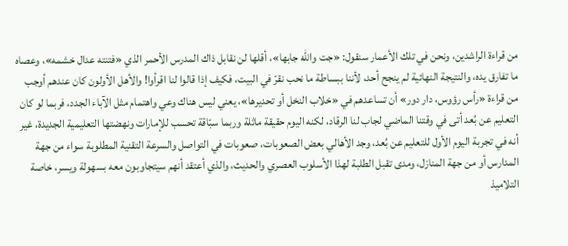من قراءة الراشدين، ونحن في تلك الأعمار سنقول: «جت والله جابها»، أقلها لن نقابل ذاك المدرس الأحمر الذي «فتنته عدال خشمه»، وعصاه ما تفارق يده، والنتيجة النهائية لم ينجح أحد، لأننا ببساطة ما نحب نقرّ في البيت، فكيف إذا قالوا لنا اقرأوا! والأهل الأولون كان عندهم أوجب من قراءة «رأس رؤوس، دار دور» أن تساعدهم في «خلاب النخل أو تحديرها»، يعني ليس هناك وعي واهتمام مثل الآباء الجدد، فربما لو كان التعليم عن بُعد أتى في وقتنا الماضي لجاب لنا الرقاد، لكنه اليوم حقيقة ماثلة وربما سبّاقة تحسب للإمارات ونهضتها التعليمية الجديدة، غير أنه في تجربة اليوم الأول للتعليم عن بُعد، وجد الأهالي بعض الصعوبات، صعوبات في التواصل والسرعة التقنية المطلوبة سواء من جهة المدارس أو من جهة المنازل، ومدى تقبل الطلبة لهذا الأسلوب العصري والحديث، والذي أعتقد أنهم سيتجاوبون معه بسهولة ويسر، خاصة التلاميذ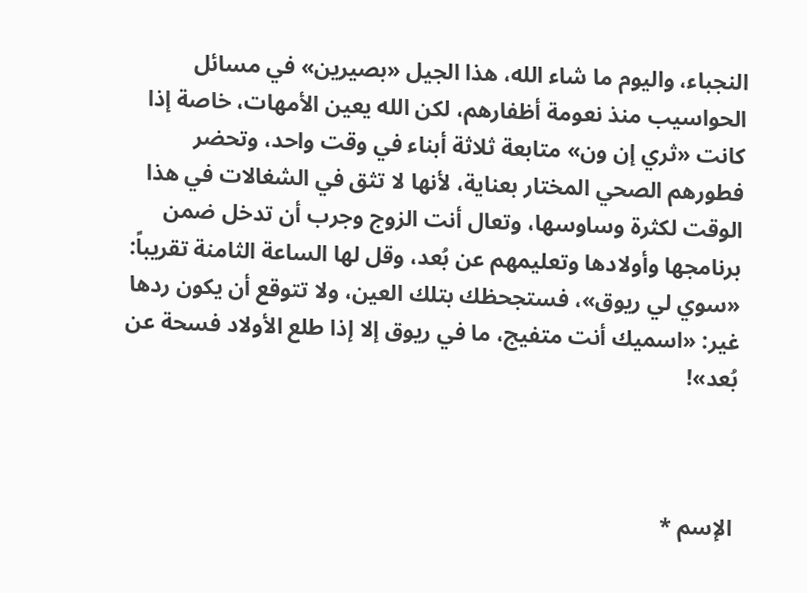النجباء، واليوم ما شاء الله، هذا الجيل «بصيرين» في مسائل الحواسيب منذ نعومة أظفارهم، لكن الله يعين الأمهات، خاصة إذا كانت «ثري إن ون» متابعة ثلاثة أبناء في وقت واحد، وتحضر فطورهم الصحي المختار بعناية، لأنها لا تثق في الشغالات في هذا الوقت لكثرة وساوسها، وتعال أنت الزوج وجرب أن تدخل ضمن برنامجها وأولادها وتعليمهم عن بُعد، وقل لها الساعة الثامنة تقريباً: «سوي لي ريوق»، فستجحظك بتلك العين، ولا تتوقع أن يكون ردها غير: «اسميك أنت متفيج، ما في ريوق إلا إذا طلع الأولاد فسحة عن بُعد»!



الإسم *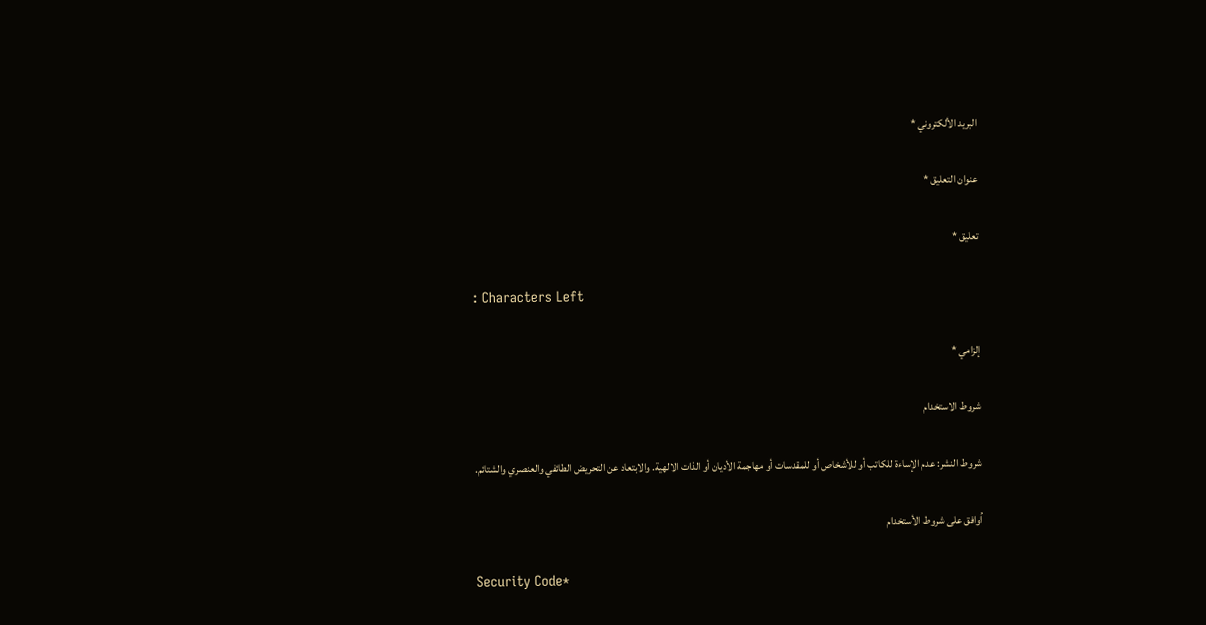البريد الألكتروني *

عنوان التعليق *

تعليق *

: Characters Left

إلزامي *

شروط الاستخدام

شروط النشر: عدم الإساءة للكاتب أو للأشخاص أو للمقدسات أو مهاجمة الأديان أو الذات الالهية. والابتعاد عن التحريض الطائفي والعنصري والشتائم.

اُوافق على شروط الأستخدام

Security Code*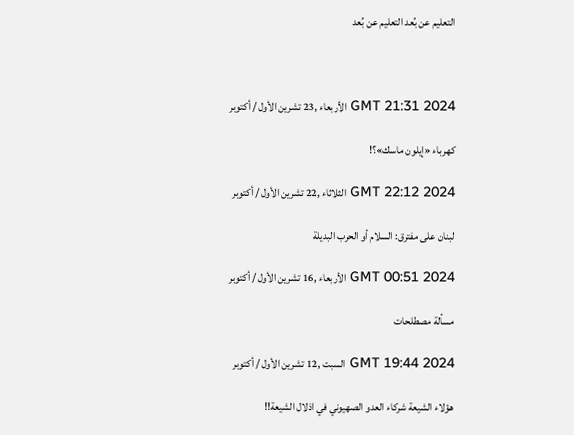التعليم عن بُعد التعليم عن بُعد



GMT 21:31 2024 الأربعاء ,23 تشرين الأول / أكتوبر

كهرباء «إيلون ماسك»؟!

GMT 22:12 2024 الثلاثاء ,22 تشرين الأول / أكتوبر

لبنان على مفترق: السلام أو الحرب البديلة

GMT 00:51 2024 الأربعاء ,16 تشرين الأول / أكتوبر

مسألة مصطلحات

GMT 19:44 2024 السبت ,12 تشرين الأول / أكتوبر

هؤلاء الشيعة شركاء العدو الصهيوني في اذلال الشيعة!!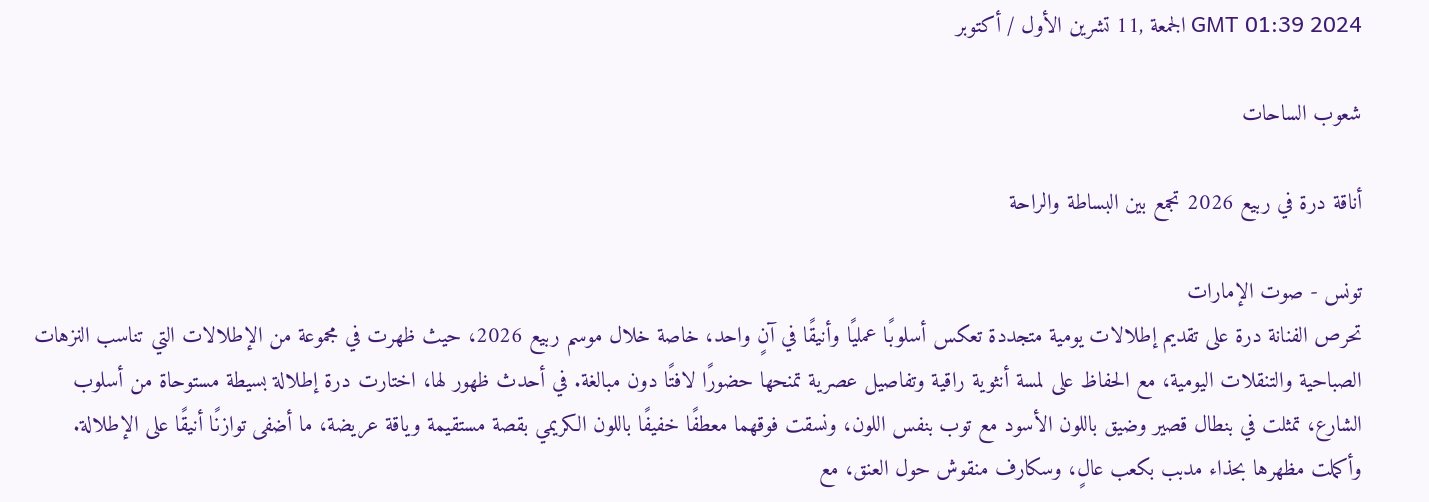GMT 01:39 2024 الجمعة ,11 تشرين الأول / أكتوبر

شعوب الساحات

أناقة درة في ربيع 2026 تجمع بين البساطة والراحة

تونس - صوت الإمارات
تحرص الفنانة درة على تقديم إطلالات يومية متجددة تعكس أسلوبًا عمليًا وأنيقًا في آنٍ واحد، خاصة خلال موسم ربيع 2026، حيث ظهرت في مجموعة من الإطلالات التي تناسب النزهات الصباحية والتنقلات اليومية، مع الحفاظ على لمسة أنثوية راقية وتفاصيل عصرية تمنحها حضورًا لافتًا دون مبالغة. في أحدث ظهور لها، اختارت درة إطلالة بسيطة مستوحاة من أسلوب الشارع، تمثلت في بنطال قصير وضيق باللون الأسود مع توب بنفس اللون، ونسقت فوقهما معطفًا خفيفًا باللون الكريمي بقصة مستقيمة وياقة عريضة، ما أضفى توازنًا أنيقًا على الإطلالة. وأكملت مظهرها بحذاء مدبب بكعب عالٍ، وسكارف منقوش حول العنق، مع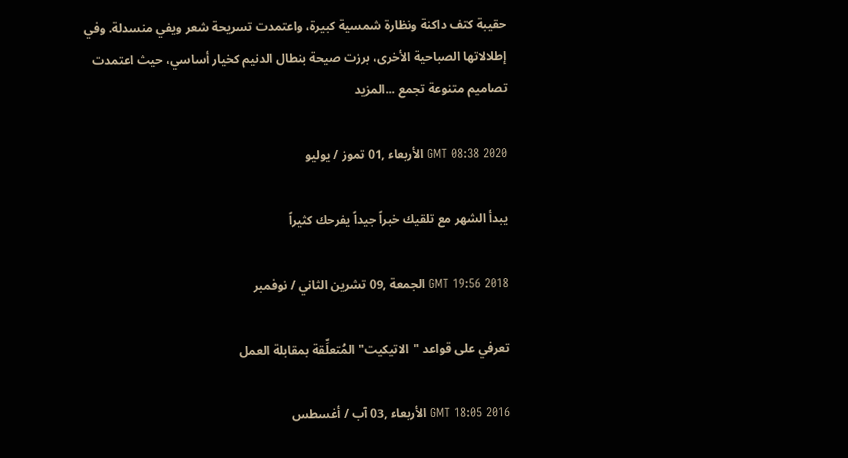حقيبة كتف داكنة ونظارة شمسية كبيرة، واعتمدت تسريحة شعر ويفي منسدلة. وفي إطلالاتها الصباحية الأخرى، برزت صيحة بنطال الدنيم كخيار أساسي، حيث اعتمدت تصاميم متنوعة تجمع ...المزيد

GMT 08:38 2020 الأربعاء ,01 تموز / يوليو

يبدأ الشهر مع تلقيك خبراً جيداً يفرحك كثيراً

GMT 19:56 2018 الجمعة ,09 تشرين الثاني / نوفمبر

تعرفي على قواعد "الاتيكيت" المُتعلِّقة بمقابلة العمل

GMT 18:05 2016 الأربعاء ,03 آب / أغسطس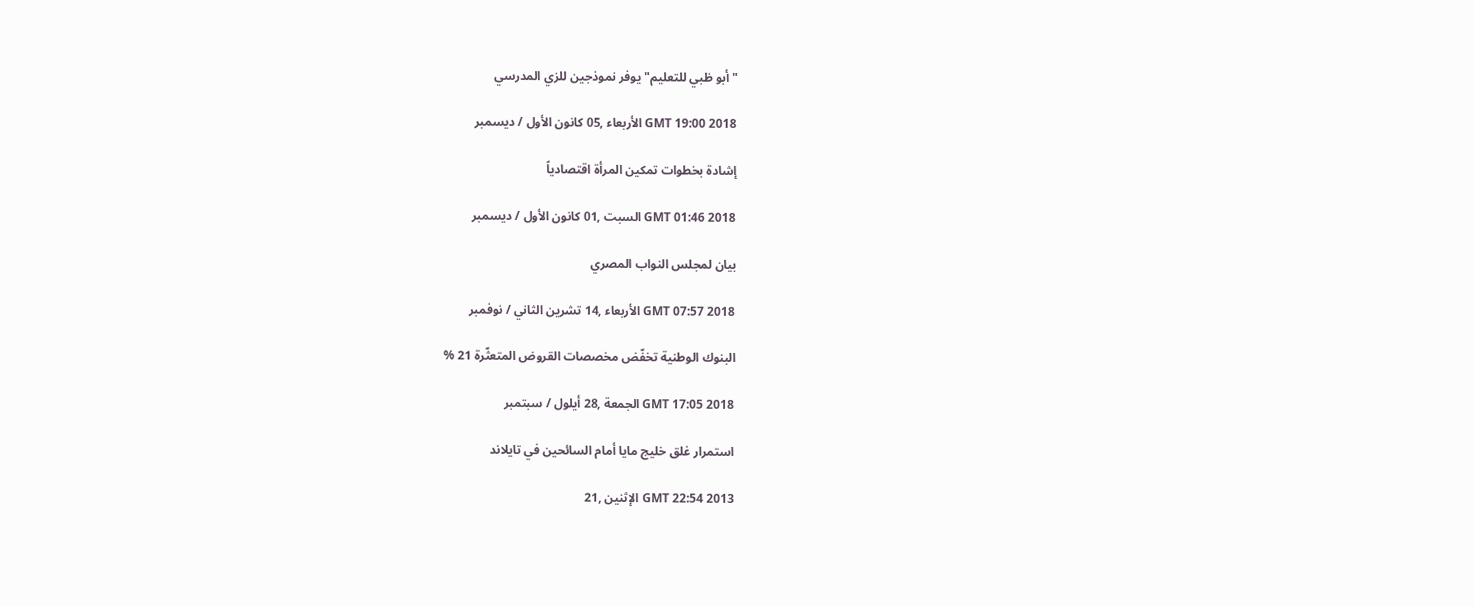"أبو ظبي للتعليم" يوفر نموذجين للزي المدرسي

GMT 19:00 2018 الأربعاء ,05 كانون الأول / ديسمبر

إشادة بخطوات تمكين المرأة اقتصادياً

GMT 01:46 2018 السبت ,01 كانون الأول / ديسمبر

بيان لمجلس النواب المصري

GMT 07:57 2018 الأربعاء ,14 تشرين الثاني / نوفمبر

البنوك الوطنية تخفّض مخصصات القروض المتعثّرة 21 %

GMT 17:05 2018 الجمعة ,28 أيلول / سبتمبر

استمرار غلق خليج مايا أمام السائحين في تايلاند

GMT 22:54 2013 الإثنين ,21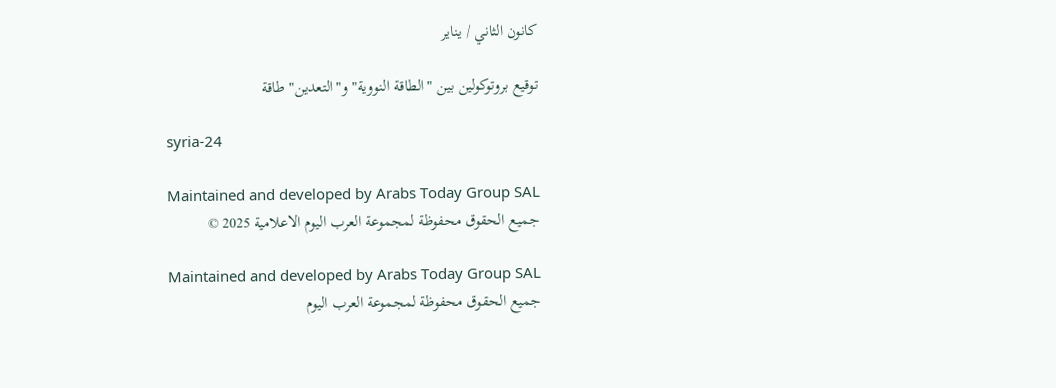كانون الثاني / يناير

توقيع بروتوكولين بين "الطاقة النووية" و"التعدين" طاقة

syria-24

Maintained and developed by Arabs Today Group SAL
جميع الحقوق محفوظة لمجموعة العرب اليوم الاعلامية 2025 ©

Maintained and developed by Arabs Today Group SAL
جميع الحقوق محفوظة لمجموعة العرب اليوم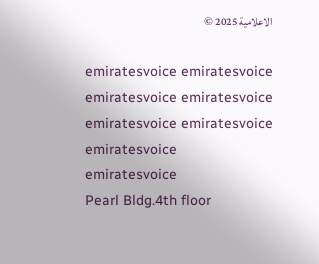الاعلامية 2025 ©

emiratesvoice emiratesvoice emiratesvoice emiratesvoice
emiratesvoice emiratesvoice emiratesvoice
emiratesvoice
Pearl Bldg.4th floor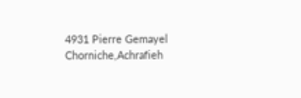4931 Pierre Gemayel Chorniche,Achrafieh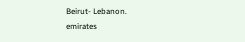Beirut- Lebanon.
emirates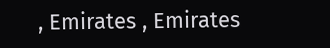, Emirates , Emirates